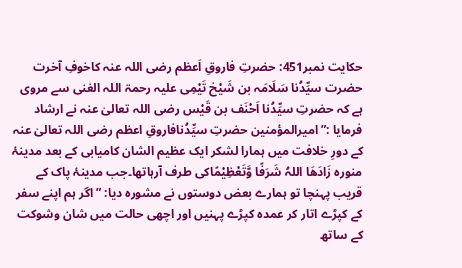حکایت نمبر451: حضرتِ فاروقِ اَعظم رضی اللہ عنہ کاخوفِ آخرت
حضرت سیِّدُنا سَلَامَہ بن شَیْخ تَیْمِی علیہ رحمۃ اللہ الغنی سے مروی ہے کہ حضرتِ سیِّدُنا اَحْنَف بن قَیْس رضی اللہ تعالیٰ عنہ نے ارشاد فرمایا :” امیرالمؤمنین حضرتِ سیِّدُنافاروقِ اعظم رضی اللہ تعالیٰ عنہ کے دورِ خلافت میں ہمارا لشکر ایک عظیم الشان کامیابی کے بعد مدینۂ منورہ زَادَھَا اللہُ شَرَفًا وَّتَعْظِیْمًاکی طرف آرہاتھا۔جب مدینۂ پاک کے قریب پہنچا تو ہمارے بعض دوستوں نے مشورہ دیا: ”اگر ہم اپنے سفر کے کپڑے اتار کر عمدہ کپڑے پہنیں اور اچھی حالت میں شان وشوکت کے ساتھ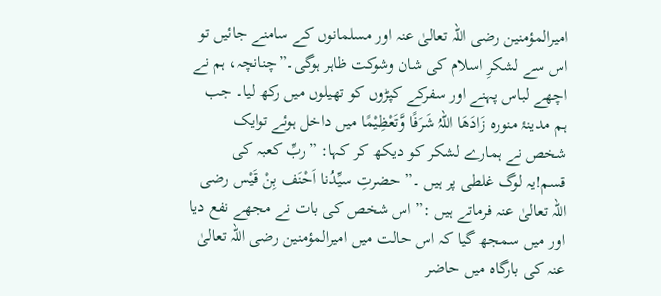امیرالمؤمنین رضی اللہ تعالیٰ عنہ اور مسلمانوں کے سامنے جائیں تو اس سے لشکرِ اسلام کی شان وشوکت ظاہر ہوگی۔”چنانچہ، ہم نے اچھے لباس پہنے اور سفرکے کپڑوں کو تھیلوں میں رکھ لیا۔ جب ہم مدینۂ منورہ زَادَھَا اللہُ شَرَفًا وَّتَعْظِیْمًا میں داخل ہوئے توایک شخص نے ہمارے لشکر کو دیکھ کر کہا: ”ربِّ کعبہ کی قسم!یہ لوگ غلطی پر ہیں ۔” حضرتِ سیِّدُنا اَحْنَف بِنْ قَیْس رضی اللہ تعالیٰ عنہ فرماتے ہیں :” اس شخص کی بات نے مجھے نفع دیا اور میں سمجھ گیا کہ اس حالت میں امیرالمؤمنین رضی اللہ تعالیٰ عنہ کی بارگاہ میں حاضر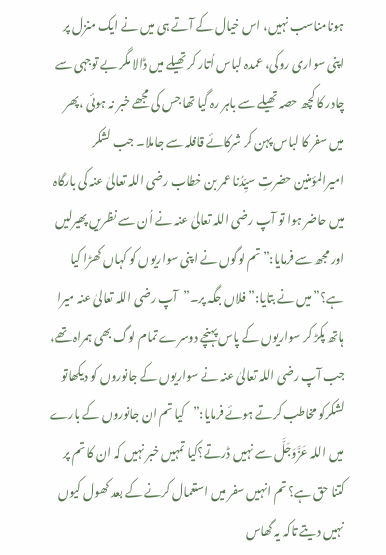ہونامناسب نہیں، اس خیال کے آتے ہی میں نے ایک منزل پر اپنی سواری روکی، عمدہ لباس اُتار کر تھیلے میں ڈالا مگر بے توجہی سے چادر کا کچھ حصہ تھیلے سے باہر رہ گیا تھا جس کی مجھے خبر نہ ہوئی ،پھر میں سفر کا لباس پہن کر شرکائے قافلہ سے جاملا۔ جب لشکر امیرالمؤمنین حضرتِ سیِّدُنا عمر بن خطاب رضی اللہ تعالیٰ عنہ کی بارگاہ میں حاضر ہوا تو آپ رضی اللہ تعالیٰ عنہ نے اُن سے نظریں پھیرلیں اور مجھ سے فرمایا:”تم لوگوں نے اپنی سواریوں کو کہاں کھڑا کیا ہے؟”میں نے بتایا:” فلاں جگہ پر۔”آپ رضی اللہ تعالیٰ عنہ میرا ہاتھ پکڑ کر سواریوں کے پاس پہنچے دوسرے تمام لوگ بھی ہمراہ تھے، جب آپ رضی اللہ تعالیٰ عنہ نے سواریوں کے جانوروں کو دیکھاتو لشکرکو مخاطب کرتے ہوئے فرمایا:”کیا تم ان جانوروں کے بارے میں اللہ عَزَّوَجَلَّ سے نہيں ڈرتے؟کیا تمہیں خبر نہیں کہ ان کا تم پر کتنا حق ہے؟ تم انہیں سفر میں استعمال کرنے کے بعد کھول کیوں نہیں دیتے تاکہ یہ گھاس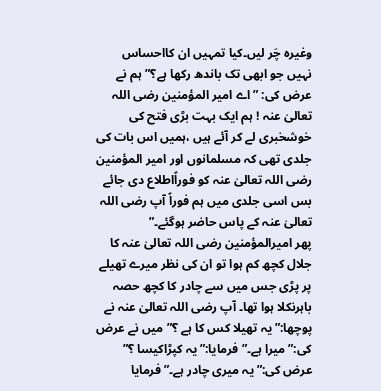وغیرہ چَر لیں۔کیا تمہیں ان کااحساس نہیں جو ابھی تک باندھ رکھا ہے؟”ہم نے عرض کی: ”اے امیر المؤمنین رضی اللہ تعالیٰ عنہ ! ہم ایک بہت بڑی فتح کی خوشخبری لے کر آئے ہیں ،ہمیں اس بات کی جلدی تھی کہ مسلمانوں اور امیر المؤمنین رضی اللہ تعالیٰ عنہ کو فوراًاطلاع دی جائے بس اسی جلدی میں ہم فوراً آپ رضی اللہ تعالیٰ عنہ کے پاس حاضر ہوگئے۔”
پھر امیرالمؤمنین رضی اللہ تعالیٰ عنہ کا جلال کچھ کم ہوا تو ان کی نظر میرے تھیلے پر پڑی جس میں سے چادر کا کچھ حصہ باہرنکلا ہوا تھا۔ آپ رضی اللہ تعالیٰ عنہ نے پوچھا:”یہ تھیلا کس کا ہے ؟”میں نے عرض کی:”میرا ہے۔”فرمایا:” یہ کپڑاکیسا ؟” عرض کی:”یہ میری چادر ہے۔” فرمایا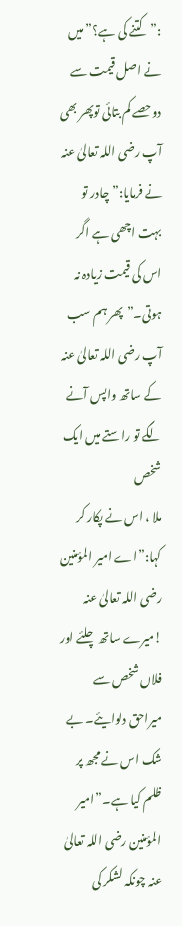:”کتنے کی ہے؟”میں نے اصل قیمت سے دوحصے کم بتائی توپھر بھی آپ رضی اللہ تعالیٰ عنہ نے فرمایا:”چادر تو بہت اچھی ہے اگر اس کی قیمت زیادہ نہ ہوتی۔”پھر ہم سب آپ رضی اللہ تعالیٰ عنہ کے ساتھ واپس آنے لگے تو راستے میں ایک شخص
ملا ، اس نے پکار کر کہا:”اے امیر المؤمنین رضی اللہ تعالیٰ عنہ !میرے ساتھ چلئے اور فلاں شخص سے میراحق دلوایئے۔ بے شک اس نے مجھ پر ظلم کیا ہے۔”امیر المؤمنین رضی اللہ تعالیٰ عنہ چونکہ لشکر کی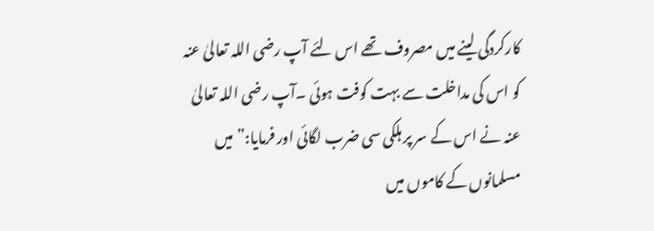کارکردگی لینے میں مصروف تھے اس لئے آپ رضی اللہ تعالیٰ عنہ کو اس کی مداخلت سے بہت کوفت ہوئی ۔آپ رضی اللہ تعالیٰ عنہ نے اس کے سر پر ہلکی سی ضرب لگائی اور فرمایا:”میں مسلمانوں کے کاموں میں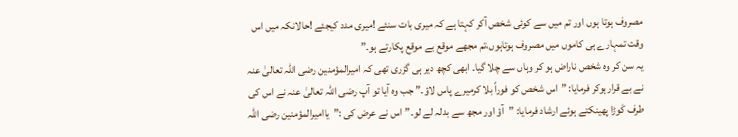مصروف ہوتا ہوں اور تم میں سے کوئی شخص آکر کہتا ہے کہ میری بات سنئے !میری مدد کیجئے !حالانکہ میں اس وقت تمہارے ہی کاموں میں مصروف ہوتاہوں،تم مجھے موقع بے موقع پکارتے ہو۔”
یہ سن کر وہ شخص ناراض ہو کر وہاں سے چلا گیا۔ ابھی کچھ دیر ہی گزری تھی کہ امیرالمؤمنین رضی اللہ تعالیٰ عنہ نے بے قرارہوکر فرمایا: ”اس شخص کو فوراً بلا کرمیرے پاس لاؤ۔” جب وہ آیا تو آپ رضی اللہ تعالیٰ عنہ نے اس کی طرف کَوڑا پھینکتے ہوئے ارشاد فرمایا: ”آؤ اور مجھ سے بدلہ لے لو۔”اس نے عرض کی :”یاامیرالمؤمنین رضی اللہ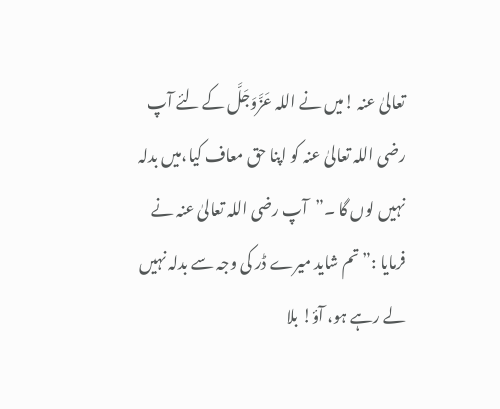تعالیٰ عنہ !میں نے اللہ عَزَّوَجَلَّ کے لئے آپ رضی اللہ تعالیٰ عنہ کو اپنا حق معاف کیا،میں بدلہ نہیں لوں گا ۔”آپ رضی اللہ تعالیٰ عنہ نے فرمایا :” تم شاید میرے ڈر کی وجہ سے بدلہ نہیں لے رہے ہو، آؤ! بلا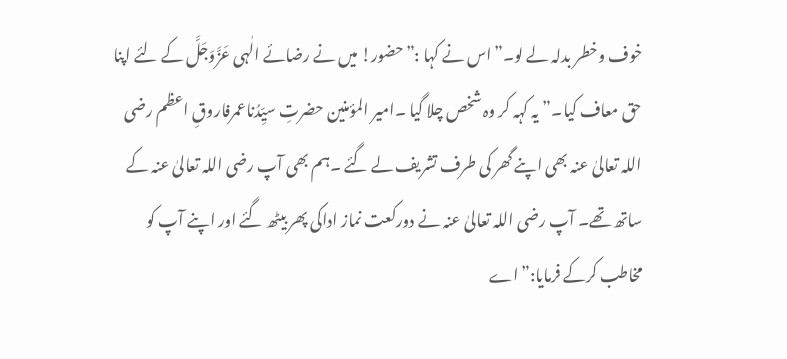خوف وخطر بدلہ لے لو۔”اس نے کہا :”حضور! میں نے رضائے الٰہی عَزَّوَجَلَّ کے لئے اپنا حق معاف کیا۔” یہ کہہ کر وہ شخص چلا گیا ۔امیر المؤمنین حضرتِ سیِّدُناعمرفاروقِ اعظم رضی اللہ تعالیٰ عنہ بھی اپنے گھر کی طرف تشریف لے گئے ۔ہم بھی آپ رضی اللہ تعالیٰ عنہ کے ساتھ تھے۔ آپ رضی اللہ تعالیٰ عنہ نے دورکعت نماز اداکی پھر بیٹھ گئے اور اپنے آپ کو مخاطب کرکے فرمایا:”اے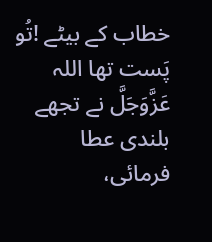خطاب کے بیٹے !تُو پَست تھا اللہ عَزَّوَجَلَّ نے تجھے بلندی عطا فرمائی،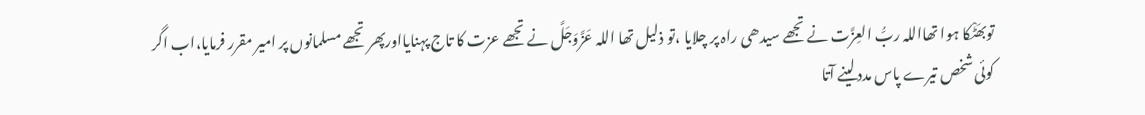توبھَٹْکا ہوا تھااللہ ربُّ العِزَّت نے تجھے سیدھی راہ پر چلایا ،تو ذلیل تھا اللہ عَزَّوَجَلَّ نے تجھے عزت کا تاج پہنایااورپھر تجھے مسلمانوں پر امیر مقرر فرمایا،اب اگر کوئی شخص تیرے پاس مدد لینے آتا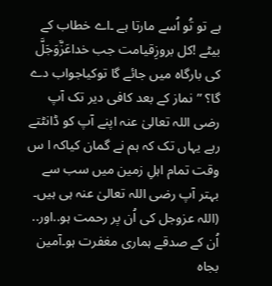ہے تو تُو اُسے مارتا ہے ۔اے خطاب کے بیٹے !کل بروزِقیامت جب خداعَزَّوَجَلَّ کی بارگاہ میں جائے گا توکیاجواب دے گا؟ ”نماز کے بعد کافی دیر تک آپ رضی اللہ تعالیٰ عنہ اپنے آپ کو ڈانٹتے رہے یہاں تک کہ ہم نے گمان کیاکہ ا س وقت تمام اہلِ زمین میں سب سے بہتر آپ رضی اللہ تعالیٰ عنہ ہی ہیں۔
(اللہ عزوجل کی اُن پر رحمت ہو..اور.. اُن کے صدقے ہماری مغفرت ہو۔آمین بجاہ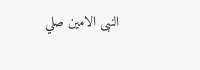النبی الامین صلي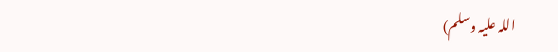اللہ عليہ وسلم)